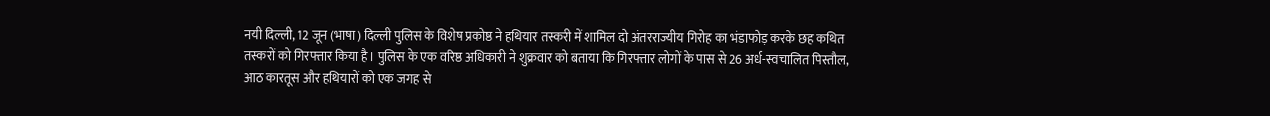नयी दिल्ली, 12 जून (भाषा) दिल्ली पुलिस के विशेष प्रकोष्ठ ने हथियार तस्करी में शामिल दो अंतरराज्यीय गिरोह का भंडाफोड़ करके छह कथित तस्करों को गिरफ्तार किया है। पुलिस के एक वरिष्ठ अधिकारी ने शुक्रवार को बताया कि गिरफ्तार लोगों के पास से 26 अर्ध-स्वचालित पिस्तौल, आठ कारतूस और हथियारों को एक जगह से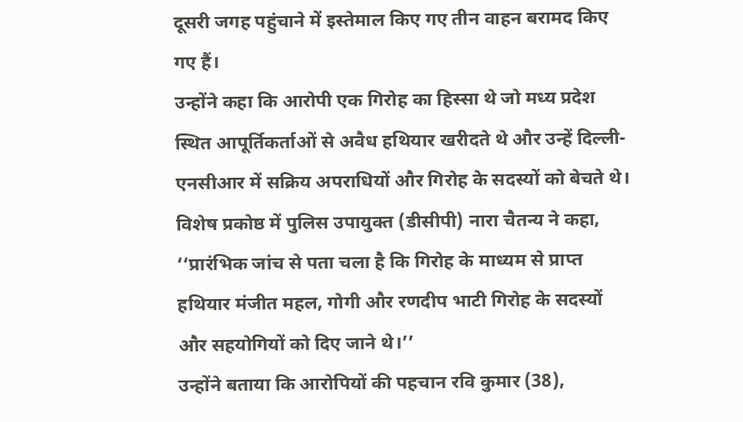दूसरी जगह पहुंचाने में इस्तेमाल किए गए तीन वाहन बरामद किए गए हैं।
उन्होंने कहा कि आरोपी एक गिरोह का हिस्सा थे जो मध्य प्रदेश स्थित आपूर्तिकर्ताओं से अवैध हथियार खरीदते थे और उन्हें दिल्ली-एनसीआर में सक्रिय अपराधियों और गिरोह के सदस्यों को बेचते थे।
विशेष प्रकोष्ठ में पुलिस उपायुक्त (डीसीपी) नारा चैतन्य ने कहा, ‘‘प्रारंभिक जांच से पता चला है कि गिरोह के माध्यम से प्राप्त हथियार मंजीत महल, गोगी और रणदीप भाटी गिरोह के सदस्यों और सहयोगियों को दिए जाने थे।’’
उन्होंने बताया कि आरोपियों की पहचान रवि कुमार (38),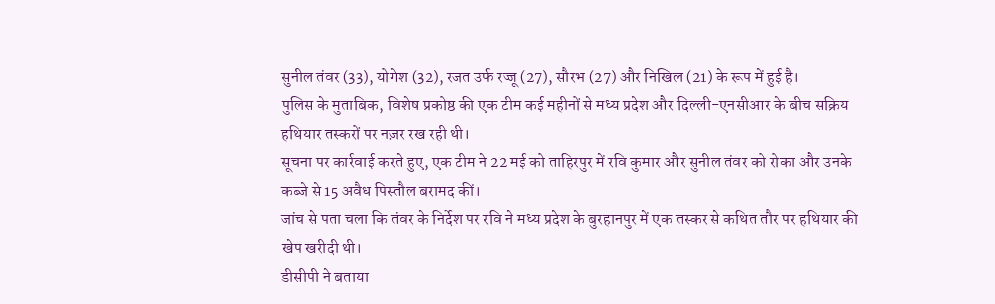सुनील तंवर (33), योगेश (32), रजत उर्फ रज्जू (27), सौरभ (27) और निखिल (21) के रूप में हुई है।
पुलिस के मुताबिक, विशेष प्रकोष्ठ की एक टीम कई महीनों से मध्य प्रदेश और दिल्ली-एनसीआर के बीच सक्रिय हथियार तस्करों पर नज़र रख रही थी।
सूचना पर कार्रवाई करते हुए, एक टीम ने 22 मई को ताहिरपुर में रवि कुमार और सुनील तंवर को रोका और उनके कब्जे से 15 अवैध पिस्तौल बरामद कीं।
जांच से पता चला कि तंवर के निर्देश पर रवि ने मध्य प्रदेश के बुरहानपुर में एक तस्कर से कथित तौर पर हथियार की खेप खरीदी थी।
डीसीपी ने बताया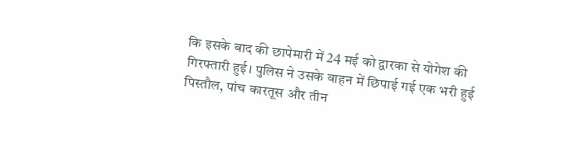कि इसके बाद की छापेमारी में 24 मई को द्वारका से योगेश की गिरफ्तारी हुई। पुलिस ने उसके वाहन में छिपाई गई एक भरी हुई पिस्तौल, पांच कारतूस और तीन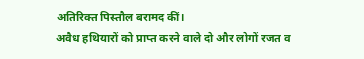अतिरिक्त पिस्तौल बरामद कीं।
अवैध हथियारों को प्राप्त करने वाले दो और लोगों रजत व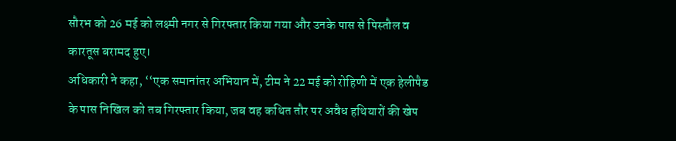सौरभ को 26 मई को लक्ष्मी नगर से गिरफ्तार किया गया और उनके पास से पिस्तौल व कारतूस बरामद हुए।
अधिकारी ने कहा, ‘‘एक समानांतर अभियान में, टीम ने 22 मई को रोहिणी में एक हेलीपैड के पास निखिल को तब गिरफ्तार किया, जब वह कथित तौर पर अवैध हथियारों की खेप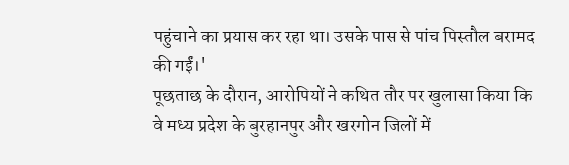पहुंचाने का प्रयास कर रहा था। उसके पास से पांच पिस्तौल बरामद की गईं।'
पूछताछ के दौरान, आरोपियों ने कथित तौर पर खुलासा किया कि वे मध्य प्रदेश के बुरहानपुर और खरगोन जिलों में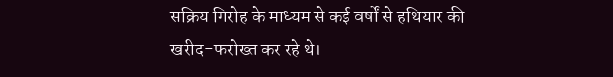सक्रिय गिरोह के माध्यम से कई वर्षों से हथियार की खरीद-फरोख्त कर रहे थे।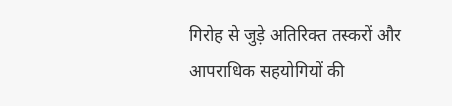गिरोह से जुड़े अतिरिक्त तस्करों और आपराधिक सहयोगियों की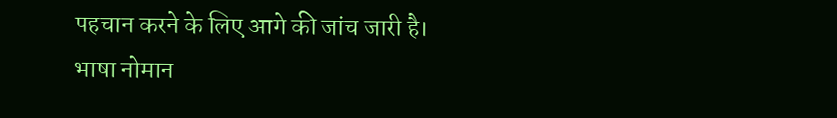पहचान करने के लिए आगे की जांच जारी है।
भाषा नोमान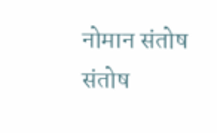नोमान संतोष
संतोष